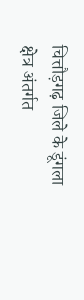चित्तौड़गढ़ जिले के डूंगला क्षेत्र अंतर्गत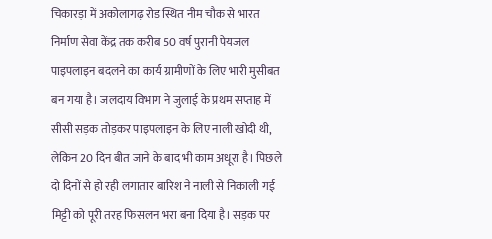चिकारड़ा में अकोलागढ़ रोड स्थित नीम चौक से भारत निर्माण सेवा केंद्र तक करीब 50 वर्ष पुरानी पेयजल पाइपलाइन बदलने का कार्य ग्रामीणों के लिए भारी मुसीबत बन गया है। जलदाय विभाग ने जुलाई के प्रथम सप्ताह में सीसी सड़क तोड़कर पाइपलाइन के लिए नाली खोदी थी, लेकिन 20 दिन बीत जाने के बाद भी काम अधूरा है। पिछले दो दिनों से हो रही लगातार बारिश ने नाली से निकाली गई मिट्टी को पूरी तरह फिसलन भरा बना दिया है। सड़क पर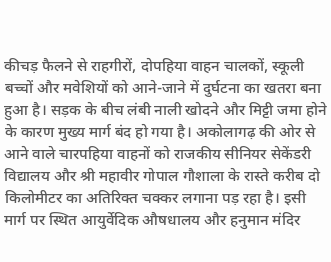कीचड़ फैलने से राहगीरों, दोपहिया वाहन चालकों, स्कूली बच्चों और मवेशियों को आने-जाने में दुर्घटना का खतरा बना हुआ है। सड़क के बीच लंबी नाली खोदने और मिट्टी जमा होने के कारण मुख्य मार्ग बंद हो गया है। अकोलागढ़ की ओर से आने वाले चारपहिया वाहनों को राजकीय सीनियर सेकेंडरी विद्यालय और श्री महावीर गोपाल गौशाला के रास्ते करीब दो किलोमीटर का अतिरिक्त चक्कर लगाना पड़ रहा है। इसी मार्ग पर स्थित आयुर्वेदिक औषधालय और हनुमान मंदिर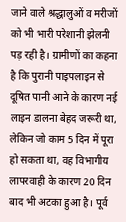जाने वाले श्रद्धालुओं व मरीजों को भी भारी परेशानी झेलनी पड़ रही है। ग्रामीणों का कहना है कि पुरानी पाइपलाइन से दूषित पानी आने के कारण नई लाइन डालना बेहद जरूरी था, लेकिन जो काम 5 दिन में पूरा हो सकता था, वह विभागीय लापरवाही के कारण 20 दिन बाद भी अटका हुआ है। पूर्व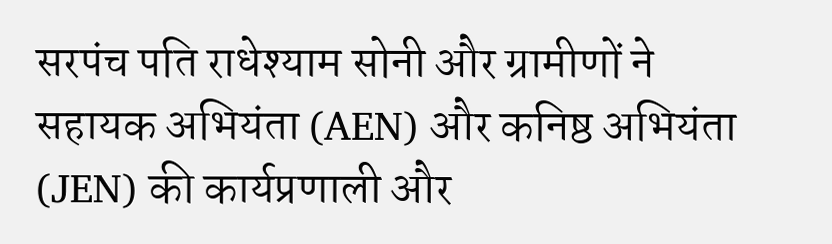सरपंच पति राधेश्याम सोनी और ग्रामीणों ने सहायक अभियंता (AEN) और कनिष्ठ अभियंता (JEN) की कार्यप्रणाली और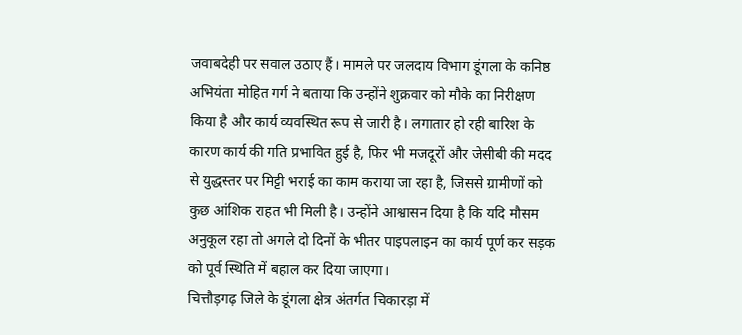जवाबदेही पर सवाल उठाए हैं। मामले पर जलदाय विभाग डूंगला के कनिष्ठ अभियंता मोहित गर्ग ने बताया कि उन्होंने शुक्रवार को मौके का निरीक्षण किया है और कार्य व्यवस्थित रूप से जारी है। लगातार हो रही बारिश के कारण कार्य की गति प्रभावित हुई है, फिर भी मजदूरों और जेसीबी की मदद से युद्धस्तर पर मिट्टी भराई का काम कराया जा रहा है, जिससे ग्रामीणों को कुछ आंशिक राहत भी मिली है। उन्होंने आश्वासन दिया है कि यदि मौसम अनुकूल रहा तो अगले दो दिनों के भीतर पाइपलाइन का कार्य पूर्ण कर सड़क को पूर्व स्थिति में बहाल कर दिया जाएगा।
चित्तौड़गढ़ जिले के डूंगला क्षेत्र अंतर्गत चिकारड़ा में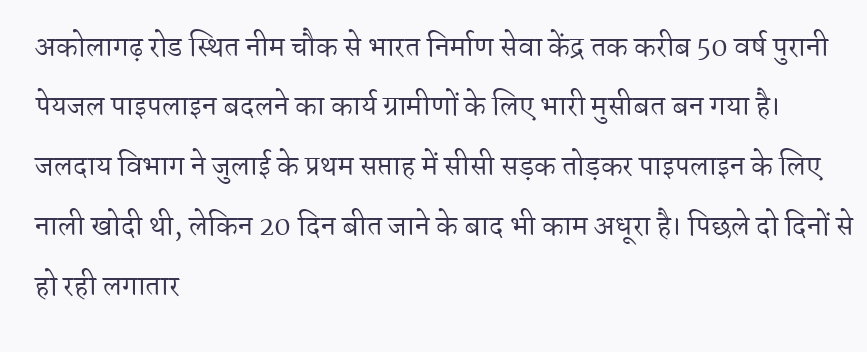अकोलागढ़ रोड स्थित नीम चौक से भारत निर्माण सेवा केंद्र तक करीब 50 वर्ष पुरानी पेयजल पाइपलाइन बदलने का कार्य ग्रामीणों के लिए भारी मुसीबत बन गया है। जलदाय विभाग ने जुलाई के प्रथम सप्ताह में सीसी सड़क तोड़कर पाइपलाइन के लिए नाली खोदी थी, लेकिन 20 दिन बीत जाने के बाद भी काम अधूरा है। पिछले दो दिनों से हो रही लगातार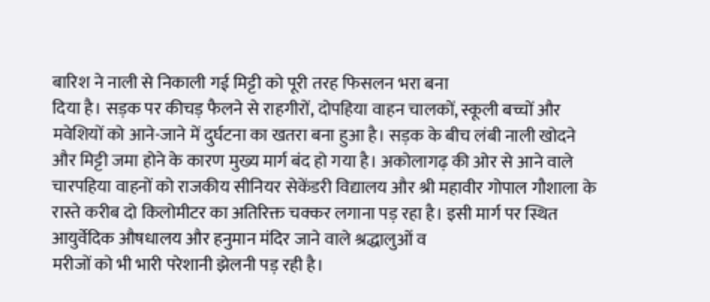बारिश ने नाली से निकाली गई मिट्टी को पूरी तरह फिसलन भरा बना
दिया है। सड़क पर कीचड़ फैलने से राहगीरों, दोपहिया वाहन चालकों, स्कूली बच्चों और मवेशियों को आने-जाने में दुर्घटना का खतरा बना हुआ है। सड़क के बीच लंबी नाली खोदने और मिट्टी जमा होने के कारण मुख्य मार्ग बंद हो गया है। अकोलागढ़ की ओर से आने वाले चारपहिया वाहनों को राजकीय सीनियर सेकेंडरी विद्यालय और श्री महावीर गोपाल गौशाला के रास्ते करीब दो किलोमीटर का अतिरिक्त चक्कर लगाना पड़ रहा है। इसी मार्ग पर स्थित आयुर्वेदिक औषधालय और हनुमान मंदिर जाने वाले श्रद्धालुओं व
मरीजों को भी भारी परेशानी झेलनी पड़ रही है।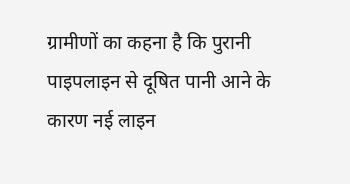ग्रामीणों का कहना है कि पुरानी पाइपलाइन से दूषित पानी आने के कारण नई लाइन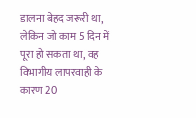डालना बेहद जरूरी था, लेकिन जो काम 5 दिन में पूरा हो सकता था, वह विभागीय लापरवाही के कारण 20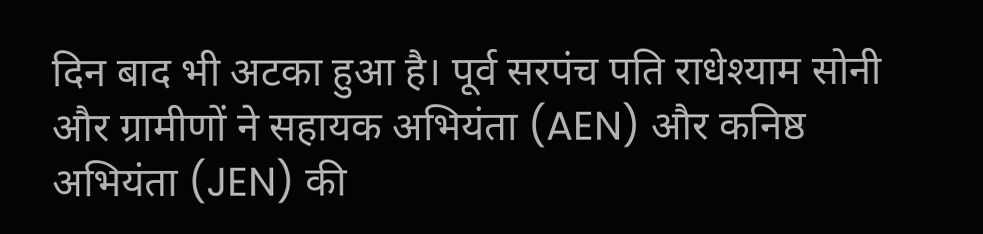दिन बाद भी अटका हुआ है। पूर्व सरपंच पति राधेश्याम सोनी और ग्रामीणों ने सहायक अभियंता (AEN) और कनिष्ठ अभियंता (JEN) की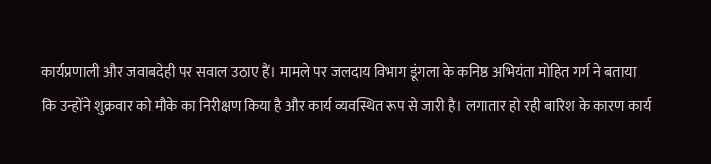कार्यप्रणाली और जवाबदेही पर सवाल उठाए हैं। मामले पर जलदाय विभाग डूंगला के कनिष्ठ अभियंता मोहित गर्ग ने बताया
कि उन्होंने शुक्रवार को मौके का निरीक्षण किया है और कार्य व्यवस्थित रूप से जारी है। लगातार हो रही बारिश के कारण कार्य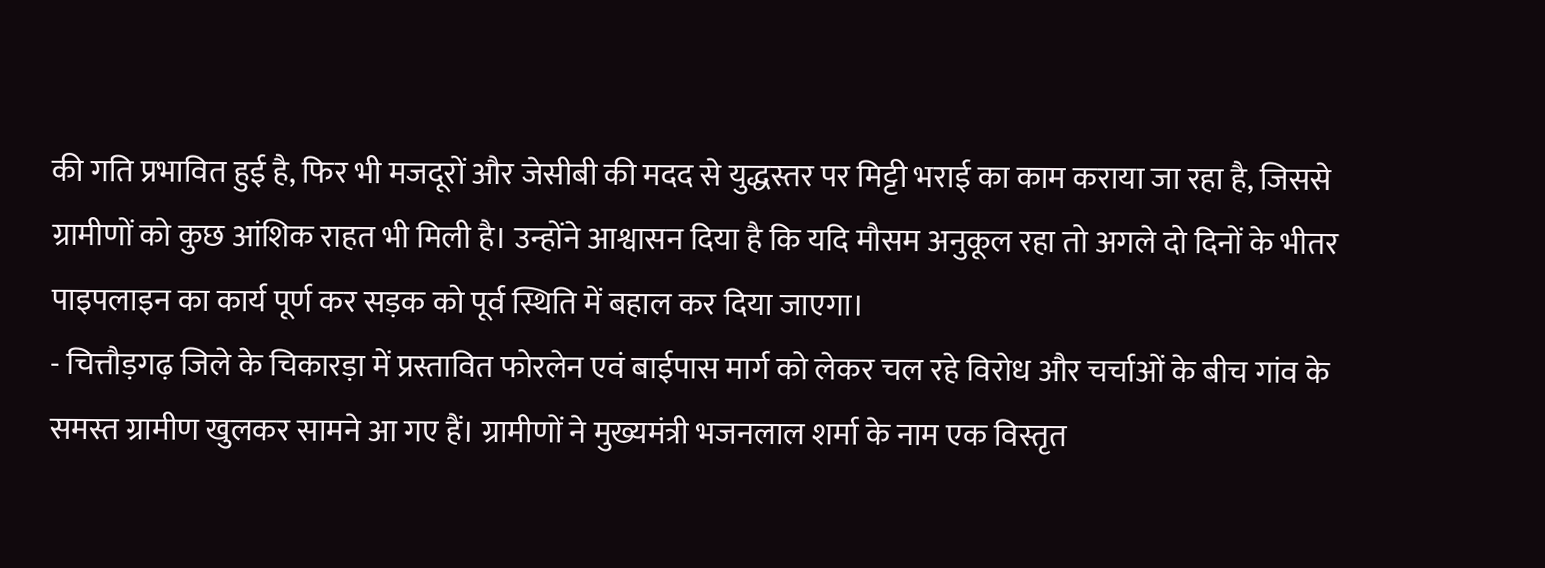की गति प्रभावित हुई है, फिर भी मजदूरों और जेसीबी की मदद से युद्धस्तर पर मिट्टी भराई का काम कराया जा रहा है, जिससे ग्रामीणों को कुछ आंशिक राहत भी मिली है। उन्होंने आश्वासन दिया है कि यदि मौसम अनुकूल रहा तो अगले दो दिनों के भीतर पाइपलाइन का कार्य पूर्ण कर सड़क को पूर्व स्थिति में बहाल कर दिया जाएगा।
- चित्तौड़गढ़ जिले के चिकारड़ा में प्रस्तावित फोरलेन एवं बाईपास मार्ग को लेकर चल रहे विरोध और चर्चाओं के बीच गांव के समस्त ग्रामीण खुलकर सामने आ गए हैं। ग्रामीणों ने मुख्यमंत्री भजनलाल शर्मा के नाम एक विस्तृत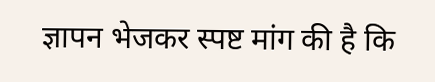ज्ञापन भेजकर स्पष्ट मांग की है कि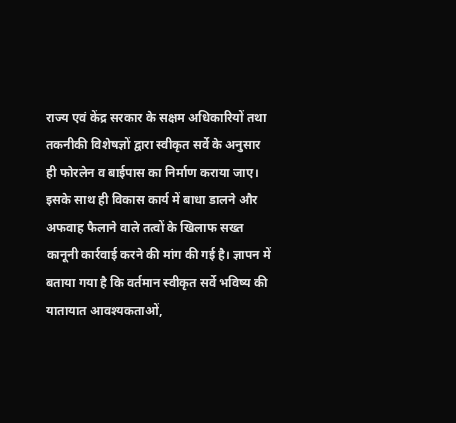राज्य एवं केंद्र सरकार के सक्षम अधिकारियों तथा तकनीकी विशेषज्ञों द्वारा स्वीकृत सर्वे के अनुसार ही फोरलेन व बाईपास का निर्माण कराया जाए। इसके साथ ही विकास कार्य में बाधा डालने और अफवाह फैलाने वाले तत्वों के खिलाफ सख्त कानूनी कार्रवाई करने की मांग की गई है। ज्ञापन में बताया गया है कि वर्तमान स्वीकृत सर्वे भविष्य की यातायात आवश्यकताओं,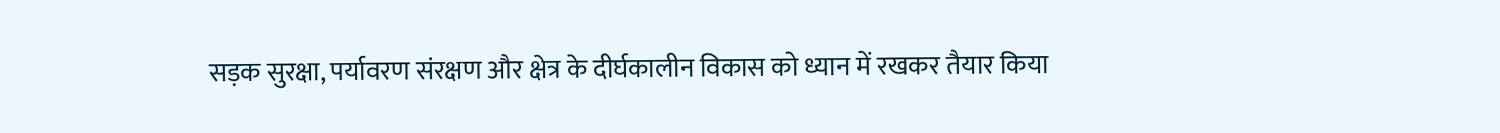सड़क सुरक्षा, पर्यावरण संरक्षण और क्षेत्र के दीर्घकालीन विकास को ध्यान में रखकर तैयार किया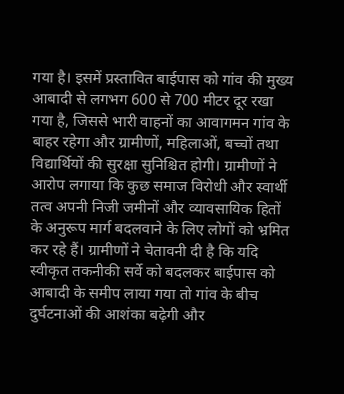गया है। इसमें प्रस्तावित बाईपास को गांव की मुख्य आबादी से लगभग 600 से 700 मीटर दूर रखा गया है, जिससे भारी वाहनों का आवागमन गांव के बाहर रहेगा और ग्रामीणों, महिलाओं, बच्चों तथा विद्यार्थियों की सुरक्षा सुनिश्चित होगी। ग्रामीणों ने आरोप लगाया कि कुछ समाज विरोधी और स्वार्थी तत्व अपनी निजी जमीनों और व्यावसायिक हितों के अनुरूप मार्ग बदलवाने के लिए लोगों को भ्रमित कर रहे हैं। ग्रामीणों ने चेतावनी दी है कि यदि स्वीकृत तकनीकी सर्वे को बदलकर बाईपास को आबादी के समीप लाया गया तो गांव के बीच दुर्घटनाओं की आशंका बढ़ेगी और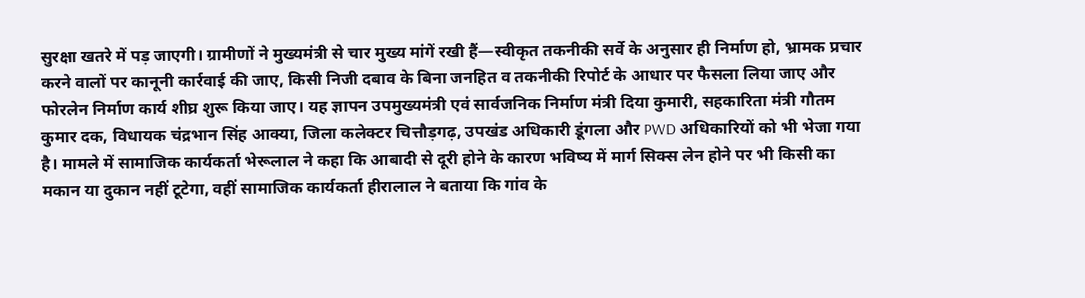सुरक्षा खतरे में पड़ जाएगी। ग्रामीणों ने मुख्यमंत्री से चार मुख्य मांगें रखी हैं—स्वीकृत तकनीकी सर्वे के अनुसार ही निर्माण हो, भ्रामक प्रचार करने वालों पर कानूनी कार्रवाई की जाए, किसी निजी दबाव के बिना जनहित व तकनीकी रिपोर्ट के आधार पर फैसला लिया जाए और फोरलेन निर्माण कार्य शीघ्र शुरू किया जाए। यह ज्ञापन उपमुख्यमंत्री एवं सार्वजनिक निर्माण मंत्री दिया कुमारी, सहकारिता मंत्री गौतम कुमार दक, विधायक चंद्रभान सिंह आक्या, जिला कलेक्टर चित्तौड़गढ़, उपखंड अधिकारी डूंगला और PWD अधिकारियों को भी भेजा गया है। मामले में सामाजिक कार्यकर्ता भेरूलाल ने कहा कि आबादी से दूरी होने के कारण भविष्य में मार्ग सिक्स लेन होने पर भी किसी का मकान या दुकान नहीं टूटेगा, वहीं सामाजिक कार्यकर्ता हीरालाल ने बताया कि गांव के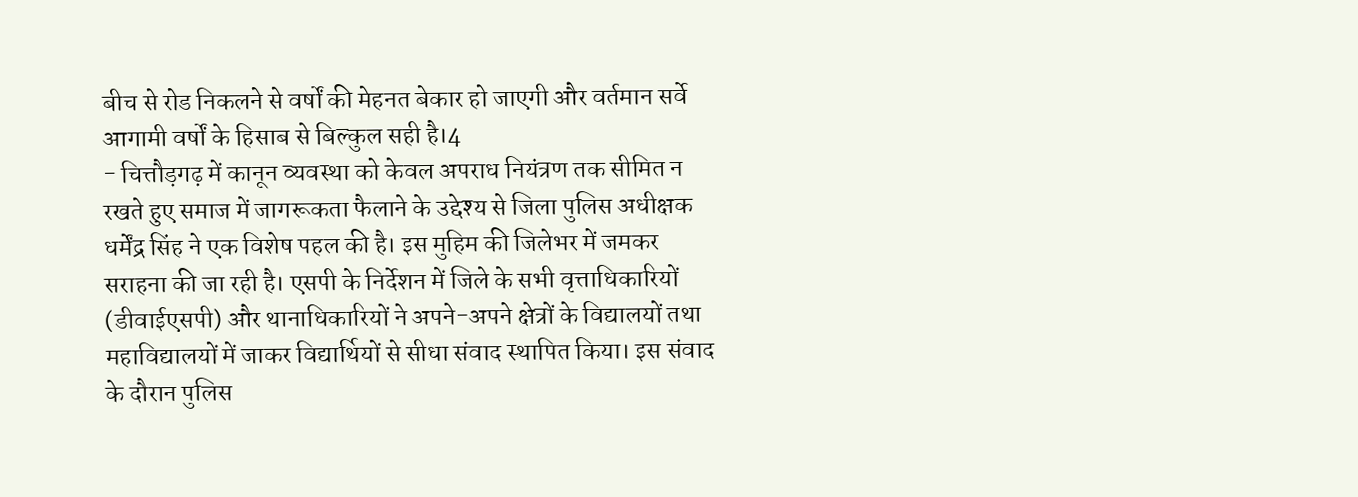बीच से रोड निकलने से वर्षों की मेहनत बेकार हो जाएगी और वर्तमान सर्वे आगामी वर्षों के हिसाब से बिल्कुल सही है।4
- चित्तौड़गढ़ में कानून व्यवस्था को केवल अपराध नियंत्रण तक सीमित न रखते हुए समाज में जागरूकता फैलाने के उद्देश्य से जिला पुलिस अधीक्षक धर्मेंद्र सिंह ने एक विशेष पहल की है। इस मुहिम की जिलेभर में जमकर सराहना की जा रही है। एसपी के निर्देशन में जिले के सभी वृत्ताधिकारियों (डीवाईएसपी) और थानाधिकारियों ने अपने-अपने क्षेत्रों के विद्यालयों तथा महाविद्यालयों में जाकर विद्यार्थियों से सीधा संवाद स्थापित किया। इस संवाद के दौरान पुलिस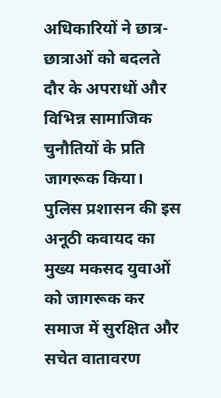अधिकारियों ने छात्र-छात्राओं को बदलते दौर के अपराधों और विभिन्न सामाजिक चुनौतियों के प्रति जागरूक किया। पुलिस प्रशासन की इस अनूठी कवायद का मुख्य मकसद युवाओं को जागरूक कर समाज में सुरक्षित और सचेत वातावरण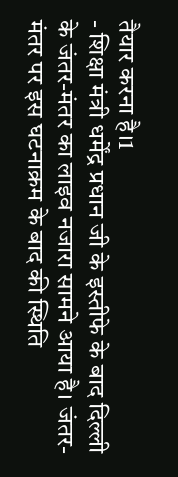तैयार करना है।1
- शिक्षा मंत्री धर्मेंद्र प्रधान जी के इस्तीफे के बाद दिल्ली के जंतर-मंतर का लाइव नजारा सामने आया है। जंतर-मंतर पर इस घटनाक्रम के बाद की स्थिति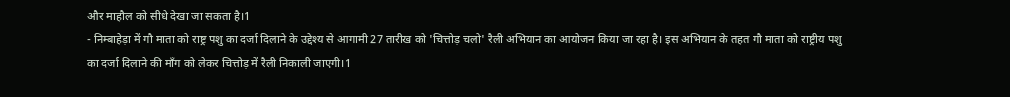और माहौल को सीधे देखा जा सकता है।1
- निम्बाहेड़ा में गौ माता को राष्ट्र पशु का दर्जा दिलाने के उद्देश्य से आगामी 27 तारीख को 'चित्तोड़ चलो' रैली अभियान का आयोजन किया जा रहा है। इस अभियान के तहत गौ माता को राष्ट्रीय पशु का दर्जा दिलाने की माँग को लेकर चित्तोड़ में रैली निकाली जाएगी।1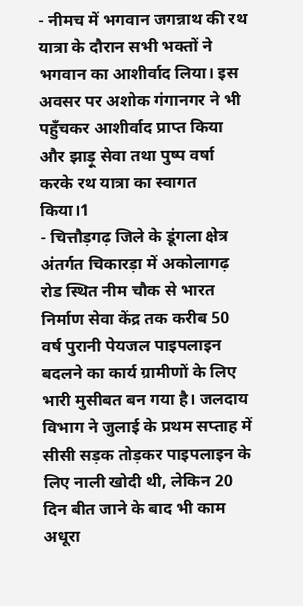- नीमच में भगवान जगन्नाथ की रथ यात्रा के दौरान सभी भक्तों ने भगवान का आशीर्वाद लिया। इस अवसर पर अशोक गंगानगर ने भी पहुँचकर आशीर्वाद प्राप्त किया और झाड़ू सेवा तथा पुष्प वर्षा करके रथ यात्रा का स्वागत किया।1
- चित्तौड़गढ़ जिले के डूंगला क्षेत्र अंतर्गत चिकारड़ा में अकोलागढ़ रोड स्थित नीम चौक से भारत निर्माण सेवा केंद्र तक करीब 50 वर्ष पुरानी पेयजल पाइपलाइन बदलने का कार्य ग्रामीणों के लिए भारी मुसीबत बन गया है। जलदाय विभाग ने जुलाई के प्रथम सप्ताह में सीसी सड़क तोड़कर पाइपलाइन के लिए नाली खोदी थी, लेकिन 20 दिन बीत जाने के बाद भी काम अधूरा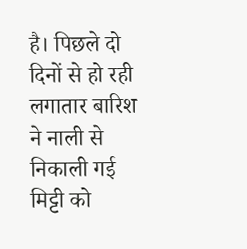है। पिछले दो दिनों से हो रही लगातार बारिश ने नाली से निकाली गई मिट्टी को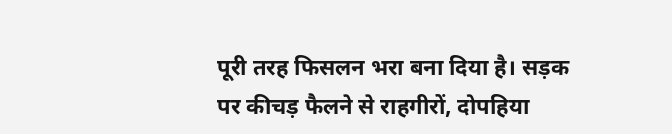पूरी तरह फिसलन भरा बना दिया है। सड़क पर कीचड़ फैलने से राहगीरों, दोपहिया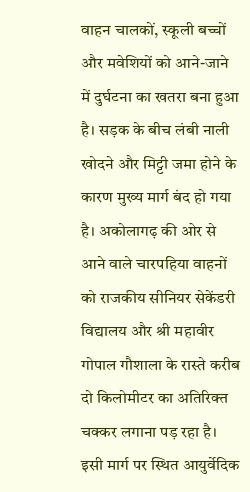वाहन चालकों, स्कूली बच्चों और मवेशियों को आने-जाने में दुर्घटना का खतरा बना हुआ है। सड़क के बीच लंबी नाली खोदने और मिट्टी जमा होने के कारण मुख्य मार्ग बंद हो गया है। अकोलागढ़ की ओर से आने वाले चारपहिया वाहनों को राजकीय सीनियर सेकेंडरी विद्यालय और श्री महावीर गोपाल गौशाला के रास्ते करीब दो किलोमीटर का अतिरिक्त चक्कर लगाना पड़ रहा है। इसी मार्ग पर स्थित आयुर्वेदिक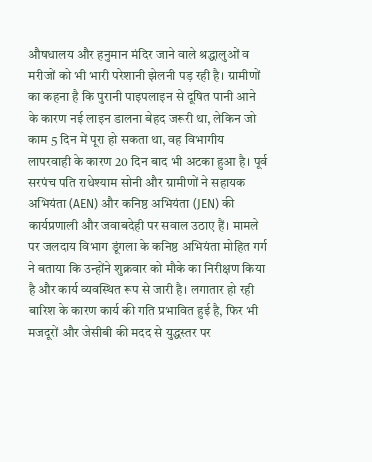औषधालय और हनुमान मंदिर जाने वाले श्रद्धालुओं व मरीजों को भी भारी परेशानी झेलनी पड़ रही है। ग्रामीणों का कहना है कि पुरानी पाइपलाइन से दूषित पानी आने के कारण नई लाइन डालना बेहद जरूरी था, लेकिन जो काम 5 दिन में पूरा हो सकता था, वह विभागीय लापरवाही के कारण 20 दिन बाद भी अटका हुआ है। पूर्व सरपंच पति राधेश्याम सोनी और ग्रामीणों ने सहायक अभियंता (AEN) और कनिष्ठ अभियंता (JEN) की कार्यप्रणाली और जवाबदेही पर सवाल उठाए हैं। मामले पर जलदाय विभाग डूंगला के कनिष्ठ अभियंता मोहित गर्ग ने बताया कि उन्होंने शुक्रवार को मौके का निरीक्षण किया है और कार्य व्यवस्थित रूप से जारी है। लगातार हो रही बारिश के कारण कार्य की गति प्रभावित हुई है, फिर भी मजदूरों और जेसीबी की मदद से युद्धस्तर पर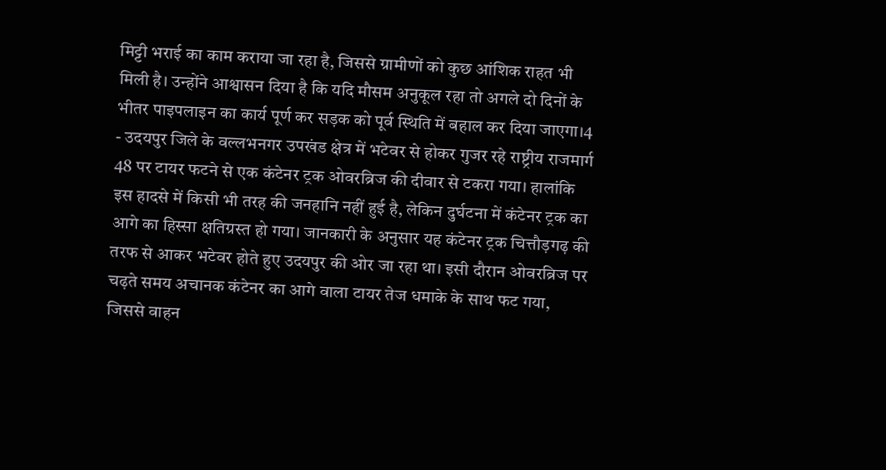मिट्टी भराई का काम कराया जा रहा है, जिससे ग्रामीणों को कुछ आंशिक राहत भी मिली है। उन्होंने आश्वासन दिया है कि यदि मौसम अनुकूल रहा तो अगले दो दिनों के भीतर पाइपलाइन का कार्य पूर्ण कर सड़क को पूर्व स्थिति में बहाल कर दिया जाएगा।4
- उदयपुर जिले के वल्लभनगर उपखंड क्षेत्र में भटेवर से होकर गुजर रहे राष्ट्रीय राजमार्ग 48 पर टायर फटने से एक कंटेनर ट्रक ओवरब्रिज की दीवार से टकरा गया। हालांकि इस हादसे में किसी भी तरह की जनहानि नहीं हुई है, लेकिन दुर्घटना में कंटेनर ट्रक का आगे का हिस्सा क्षतिग्रस्त हो गया। जानकारी के अनुसार यह कंटेनर ट्रक चित्तौड़गढ़ की तरफ से आकर भटेवर होते हुए उदयपुर की ओर जा रहा था। इसी दौरान ओवरब्रिज पर चढ़ते समय अचानक कंटेनर का आगे वाला टायर तेज धमाके के साथ फट गया, जिससे वाहन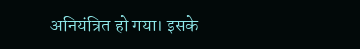अनियंत्रित हो गया। इसके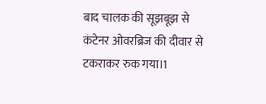बाद चालक की सूझबूझ से कंटेनर ओवरब्रिज की दीवार से टकराकर रुक गया।1